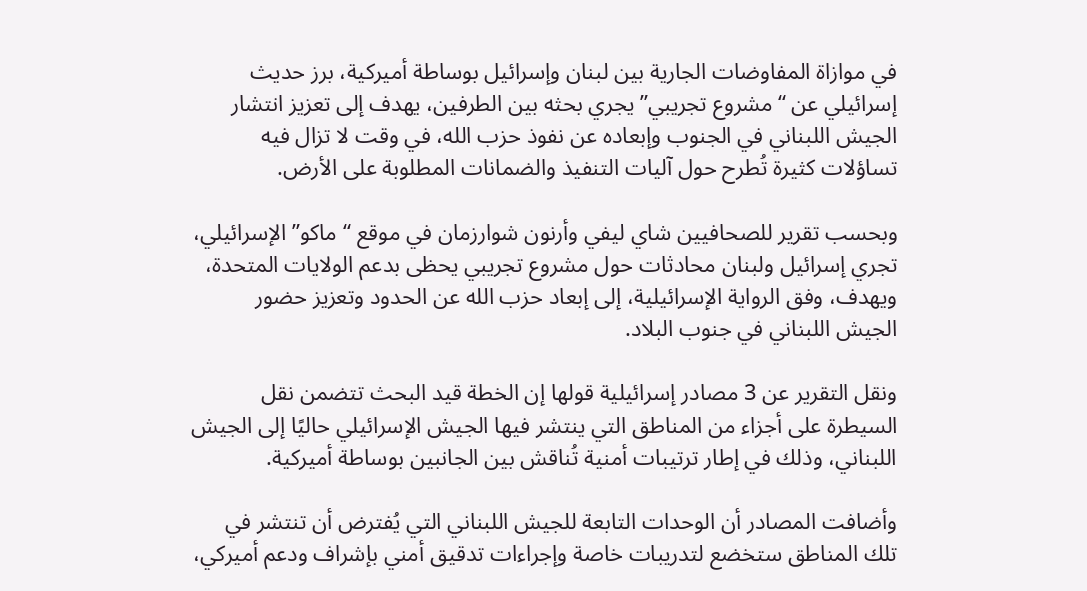في موازاة المفاوضات الجارية بين لبنان وإسرائيل بوساطة أميركية، برز حديث إسرائيلي عن “مشروع تجريبي” يجري بحثه بين الطرفين، يهدف إلى تعزيز انتشار الجيش اللبناني في الجنوب وإبعاده عن نفوذ حزب الله، في وقت لا تزال فيه تساؤلات كثيرة تُطرح حول آليات التنفيذ والضمانات المطلوبة على الأرض.

وبحسب تقرير للصحافيين شاي ليفي وأرنون شوارزمان في موقع “ماكو” الإسرائيلي، تجري إسرائيل ولبنان محادثات حول مشروع تجريبي يحظى بدعم الولايات المتحدة، ويهدف، وفق الرواية الإسرائيلية، إلى إبعاد حزب الله عن الحدود وتعزيز حضور الجيش اللبناني في جنوب البلاد.

ونقل التقرير عن 3 مصادر إسرائيلية قولها إن الخطة قيد البحث تتضمن نقل السيطرة على أجزاء من المناطق التي ينتشر فيها الجيش الإسرائيلي حاليًا إلى الجيش اللبناني، وذلك في إطار ترتيبات أمنية تُناقش بين الجانبين بوساطة أميركية.

وأضافت المصادر أن الوحدات التابعة للجيش اللبناني التي يُفترض أن تنتشر في تلك المناطق ستخضع لتدريبات خاصة وإجراءات تدقيق أمني بإشراف ودعم أميركي،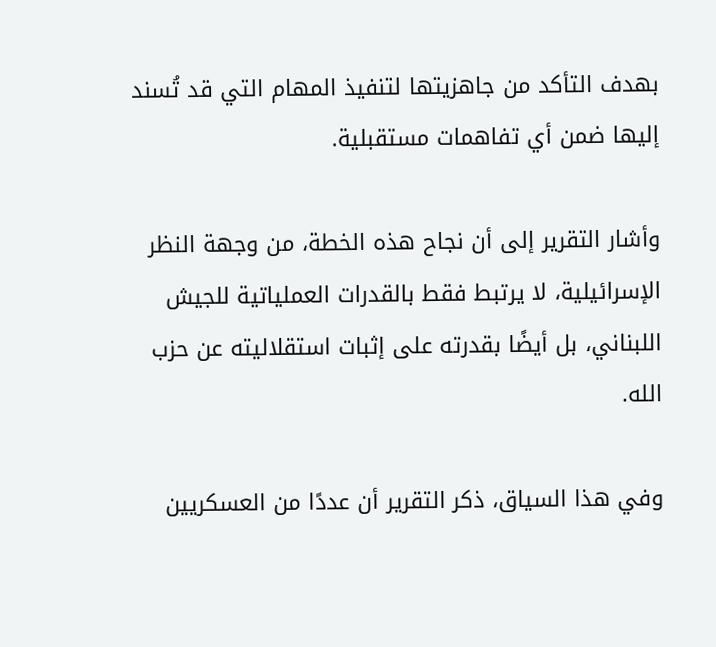بهدف التأكد من جاهزيتها لتنفيذ المهام التي قد تُسند إليها ضمن أي تفاهمات مستقبلية.

وأشار التقرير إلى أن نجاح هذه الخطة، من وجهة النظر الإسرائيلية، لا يرتبط فقط بالقدرات العملياتية للجيش اللبناني، بل أيضًا بقدرته على إثبات استقلاليته عن حزب الله.

وفي هذا السياق، ذكر التقرير أن عددًا من العسكريين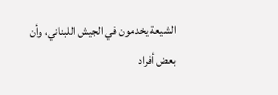الشيعة يخدمون في الجيش اللبناني، وأن بعض أفراد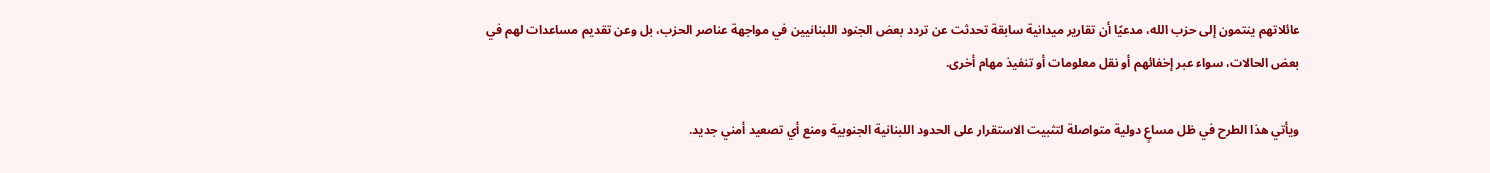عائلاتهم ينتمون إلى حزب الله، مدعيًا أن تقارير ميدانية سابقة تحدثت عن تردد بعض الجنود اللبنانيين في مواجهة عناصر الحزب، بل وعن تقديم مساعدات لهم في بعض الحالات، سواء عبر إخفائهم أو نقل معلومات أو تنفيذ مهام أخرى.

ويأتي هذا الطرح في ظل مساعٍ دولية متواصلة لتثبيت الاستقرار على الحدود اللبنانية الجنوبية ومنع أي تصعيد أمني جديد.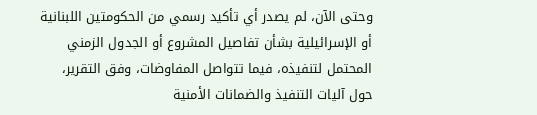وحتى الآن، لم يصدر أي تأكيد رسمي من الحكومتين اللبنانية أو الإسرائيلية بشأن تفاصيل المشروع أو الجدول الزمني المحتمل لتنفيذه، فيما تتواصل المفاوضات، وفق التقرير، حول آليات التنفيذ والضمانات الأمنية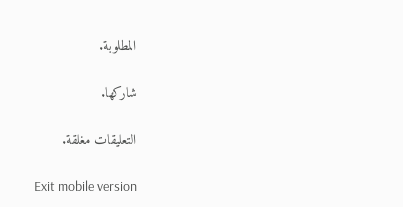المطلوبة.

شاركها.

التعليقات مغلقة.

Exit mobile version